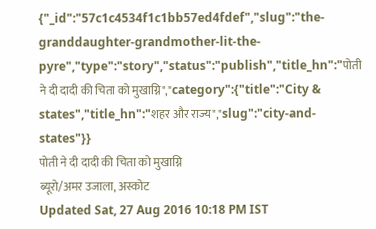{"_id":"57c1c4534f1c1bb57ed4fdef","slug":"the-granddaughter-grandmother-lit-the-pyre","type":"story","status":"publish","title_hn":"पोती ने दी दादी की चिता को मुखाग्नि","category":{"title":"City & states","title_hn":"शहर और राज्य","slug":"city-and-states"}}
पोती ने दी दादी की चिता को मुखाग्नि
ब्यूरो/अमर उजाला, अस्कोट
Updated Sat, 27 Aug 2016 10:18 PM IST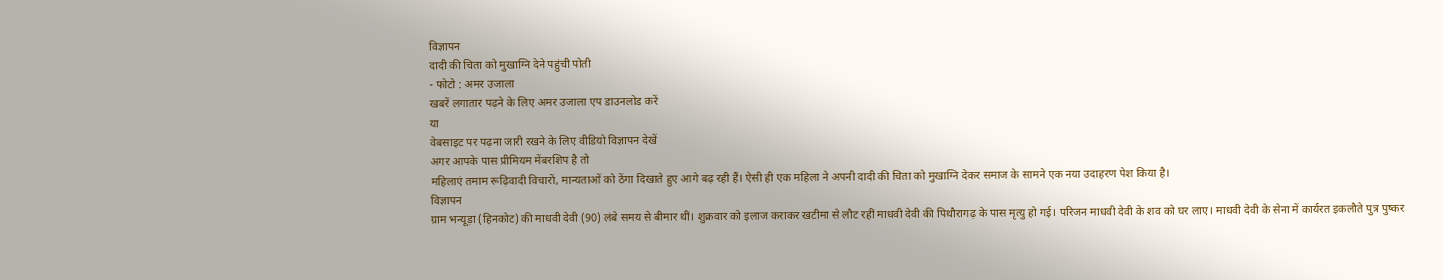विज्ञापन
दादी की चिता को मुखाग्नि देने पहुंची पोती
- फोटो : अमर उजाला
खबरें लगातार पढ़ने के लिए अमर उजाला एप डाउनलोड करें
या
वेबसाइट पर पढ़ना जारी रखने के लिए वीडियो विज्ञापन देखें
अगर आपके पास प्रीमियम मेंबरशिप है तो
महिलाएं तमाम रूढ़िवादी विचारों, मान्यताओं को ठेंगा दिखाते हुए आगे बढ़ रही हैं। ऐसी ही एक महिला ने अपनी दादी की चिता को मुखाग्नि देकर समाज के सामने एक नया उदाहरण पेश किया है।
विज्ञापन
ग्राम भन्यूड़ा (हिनकोट) की माधवी देवी (90) लंबे समय से बीमार थीं। शुक्रवार को इलाज कराकर खटीमा से लौट रहीं माधवी देवी की पिथौरागढ़ के पास मृत्यु हो गई। परिजन माधवी देवी के शव को घर लाए। माधवी देवी के सेना में कार्यरत इकलौते पुत्र पुष्कर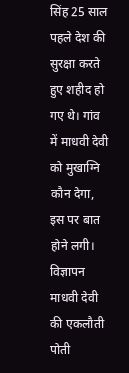सिंह 25 साल पहले देश की सुरक्षा करते हुए शहीद हो गए थे। गांव में माधवी देवी को मुखाग्नि कौन देगा, इस पर बात होने लगी।
विज्ञापन
माधवी देवी की एकलौती पोती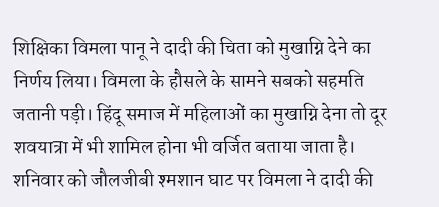शिक्षिका विमला पानू ने दादी की चिता को मुखाग्नि देने का निर्णय लिया। विमला के हौसले के सामने सबको सहमति जतानी पड़ी। हिंदू समाज में महिलाओं का मुखाग्नि देना तो दूर शवयात्रा में भी शामिल होना भी वर्जित बताया जाता है। शनिवार को जौलजीबी श्मशान घाट पर विमला ने दादी की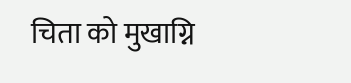चिता को मुखाग्नि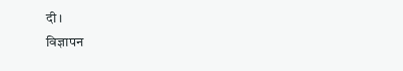दी।
विज्ञापन